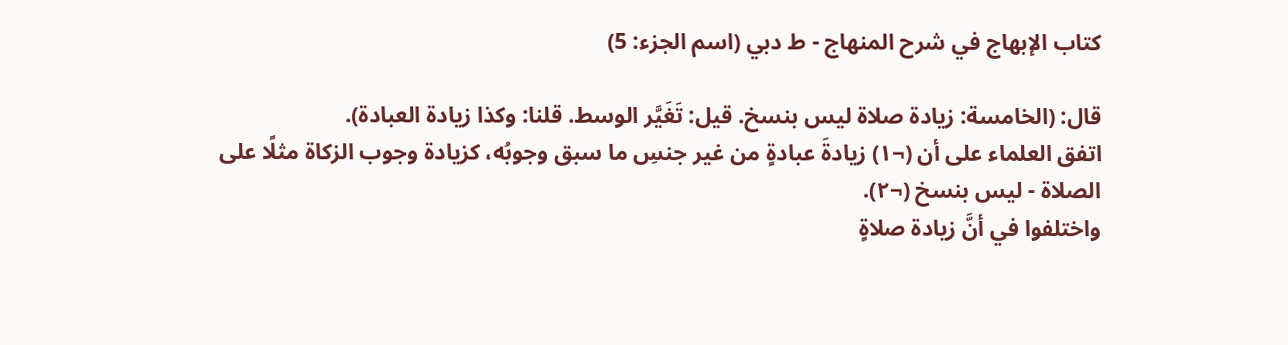كتاب الإبهاج في شرح المنهاج - ط دبي (اسم الجزء: 5)

قال: (الخامسة: زيادة صلاة ليس بنسخ. قيل: تَغَيَّر الوسط. قلنا: وكذا زيادة العبادة).
اتفق العلماء على أن (¬١) زيادةَ عبادةٍ من غير جنسِ ما سبق وجوبُه، كزيادة وجوب الزكاة مثلًا على الصلاة - ليس بنسخ (¬٢).
واختلفوا في أنَّ زيادة صلاةٍ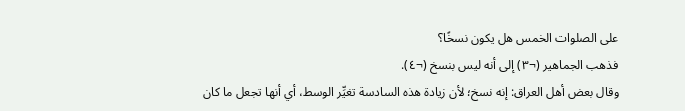على الصلوات الخمس هل يكون نسخًا؟
فذهب الجماهير (¬٣) إلى أنه ليس بنسخ (¬٤).
وقال بعض أهل العراق: إنه نسخ؛ لأن زيادة هذه السادسة تغيِّر الوسط، أي أنها تجعل ما كان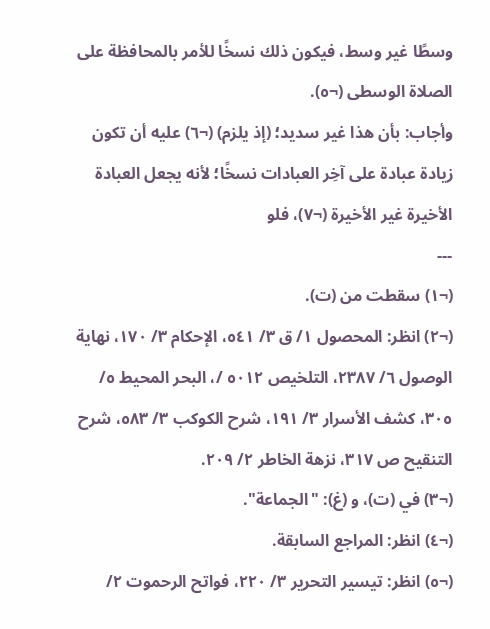وسطًا غير وسط، فيكون ذلك نسخًا للأمر بالمحافظة على الصلاة الوسطى (¬٥).
وأجاب: بأن هذا غير سديد؛ (إذ يلزم) (¬٦) عليه أن تكون زيادة عبادة على آخِر العبادات نسخًا؛ لأنه يجعل العبادة الأخيرة غير الأخيرة (¬٧)، فلو
---
(¬١) سقطت من (ت).
(¬٢) انظر: المحصول ١/ ق ٣/ ٥٤١، الإحكام ٣/ ١٧٠، نهاية الوصول ٦/ ٢٣٨٧، التلخيص ٥٠١٢ /، البحر المحيط ٥/ ٣٠٥، كشف الأسرار ٣/ ١٩١، شرح الكوكب ٣/ ٥٨٣، شرح التنقيح ص ٣١٧، نزهة الخاطر ٢/ ٢٠٩.
(¬٣) في (ت)، و (غ): "الجماعة".
(¬٤) انظر: المراجع السابقة.
(¬٥) انظر: تيسير التحرير ٣/ ٢٢٠، فواتح الرحموت ٢/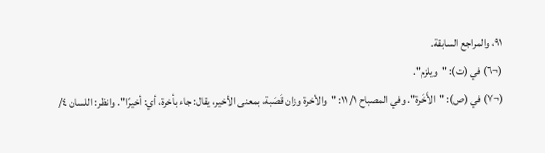٩١، والمراجع السابقة.
(¬٦) في (ت): "ويلزم".
(¬٧) في (ص): "الأَخَرة". وفي المصباح ١/ ١١: "والأخرة وزان قَصَبة، بمعنى الأخير، يقال: جاء بأخرة، أي: أخيرًا". وانظر: اللسان ٤/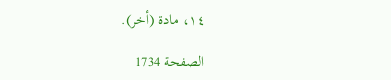١٤، مادة (أخر).

الصفحة 1734